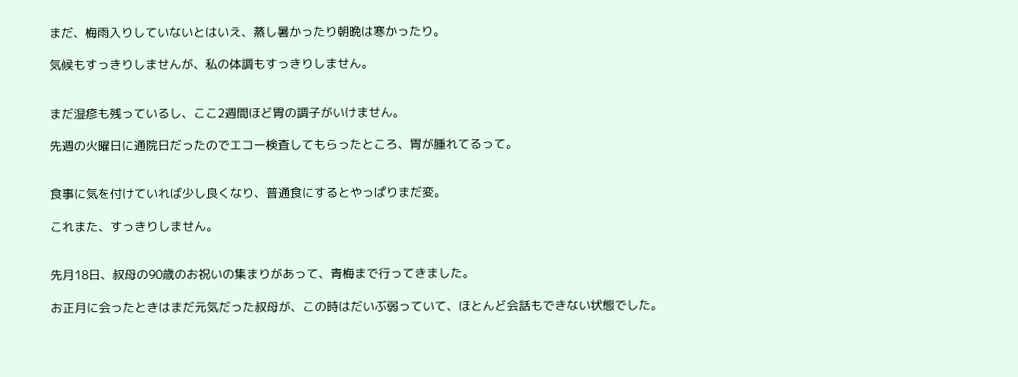まだ、梅雨入りしていないとはいえ、蒸し暑かったり朝晩は寒かったり。

気候もすっきりしませんが、私の体調もすっきりしません。


まだ湿疹も残っているし、ここ2週間ほど胃の調子がいけません。

先週の火曜日に通院日だったのでエコー検査してもらったところ、胃が腫れてるって。


食事に気を付けていれば少し良くなり、普通食にするとやっぱりまだ変。

これまた、すっきりしません。


先月18日、叔母の90歳のお祝いの集まりがあって、青梅まで行ってきました。

お正月に会ったときはまだ元気だった叔母が、この時はだいぶ弱っていて、ほとんど会話もできない状態でした。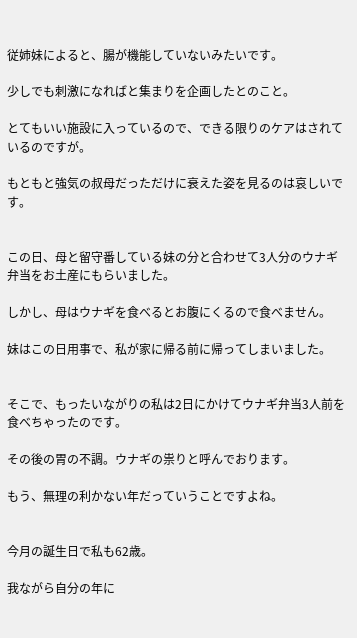従姉妹によると、腸が機能していないみたいです。

少しでも刺激になればと集まりを企画したとのこと。

とてもいい施設に入っているので、できる限りのケアはされているのですが。

もともと強気の叔母だっただけに衰えた姿を見るのは哀しいです。


この日、母と留守番している妹の分と合わせて3人分のウナギ弁当をお土産にもらいました。

しかし、母はウナギを食べるとお腹にくるので食べません。

妹はこの日用事で、私が家に帰る前に帰ってしまいました。


そこで、もったいながりの私は2日にかけてウナギ弁当3人前を食べちゃったのです。

その後の胃の不調。ウナギの祟りと呼んでおります。

もう、無理の利かない年だっていうことですよね。


今月の誕生日で私も62歳。

我ながら自分の年に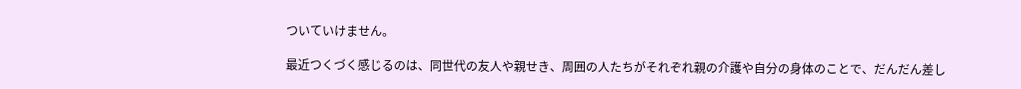ついていけません。

最近つくづく感じるのは、同世代の友人や親せき、周囲の人たちがそれぞれ親の介護や自分の身体のことで、だんだん差し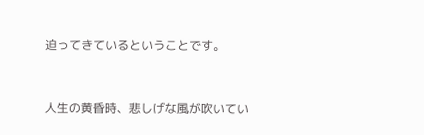迫ってきているということです。


人生の黄昏時、悲しげな風が吹いてい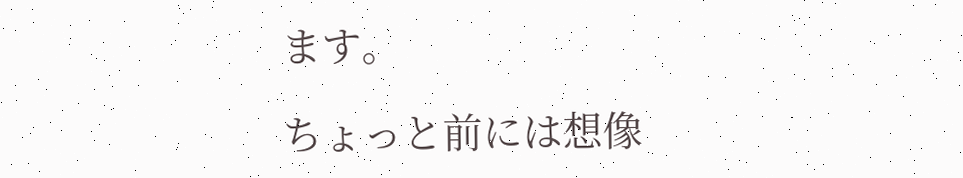ます。

ちょっと前には想像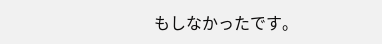もしなかったです。